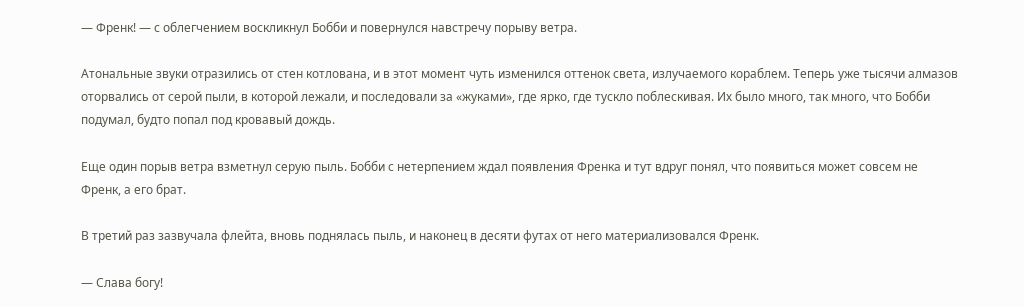— Френк! — с облегчением воскликнул Бобби и повернулся навстречу порыву ветра.

Атональные звуки отразились от стен котлована, и в этот момент чуть изменился оттенок света, излучаемого кораблем. Теперь уже тысячи алмазов оторвались от серой пыли, в которой лежали, и последовали за «жуками», где ярко, где тускло поблескивая. Их было много, так много, что Бобби подумал, будто попал под кровавый дождь.

Еще один порыв ветра взметнул серую пыль. Бобби с нетерпением ждал появления Френка и тут вдруг понял, что появиться может совсем не Френк, а его брат.

В третий раз зазвучала флейта, вновь поднялась пыль, и наконец в десяти футах от него материализовался Френк.

— Слава богу!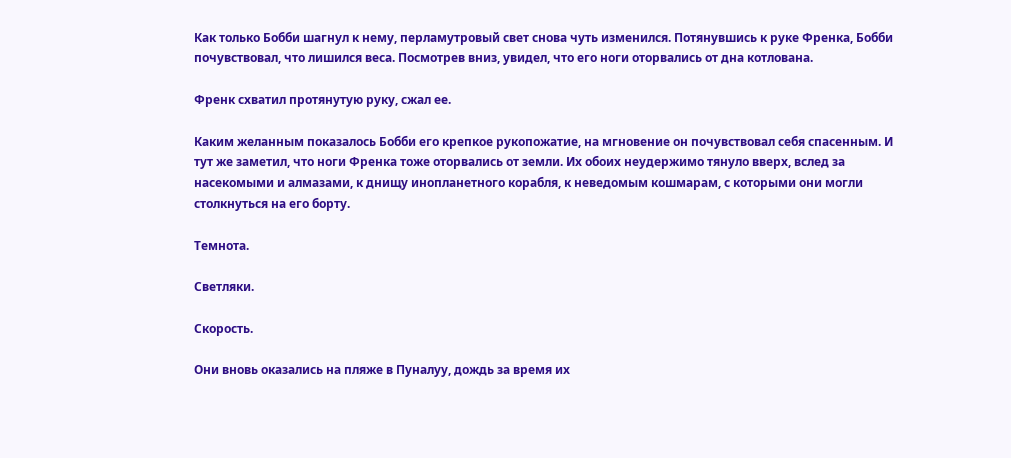Как только Бобби шагнул к нему, перламутровый свет снова чуть изменился. Потянувшись к руке Френка, Бобби почувствовал, что лишился веса. Посмотрев вниз, увидел, что его ноги оторвались от дна котлована.

Френк схватил протянутую руку, сжал ее.

Каким желанным показалось Бобби его крепкое рукопожатие, на мгновение он почувствовал себя спасенным. И тут же заметил, что ноги Френка тоже оторвались от земли. Их обоих неудержимо тянуло вверх, вслед за насекомыми и алмазами, к днищу инопланетного корабля, к неведомым кошмарам, с которыми они могли столкнуться на его борту.

Темнота.

Светляки.

Скорость.

Они вновь оказались на пляже в Пуналуу, дождь за время их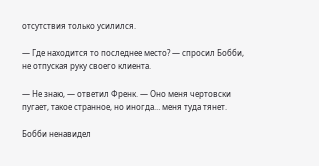отсутствия только усилился.

— Где находится то последнее место? — спросил Бобби, не отпуская руку своего клиента.

— Не знаю, — ответил Френк. — Оно меня чертовски пугает, такое странное, но иногда… меня туда тянет.

Бобби ненавидел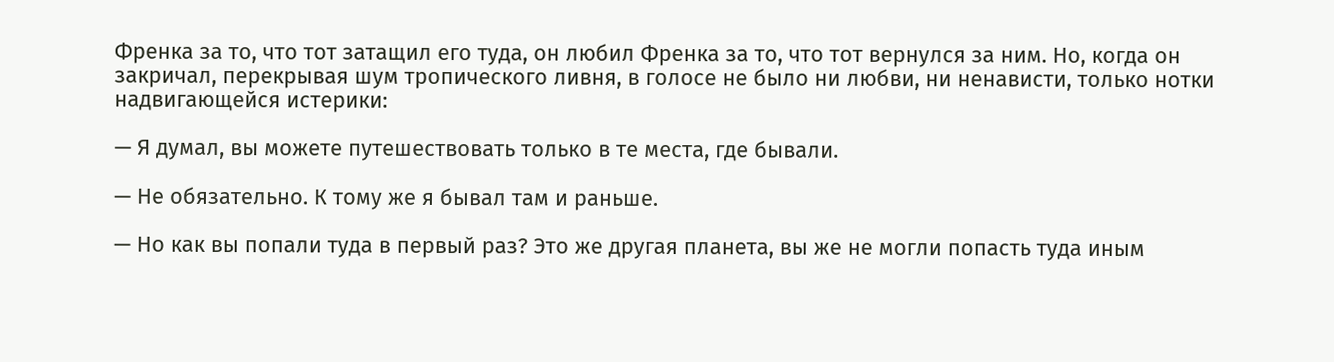Френка за то, что тот затащил его туда, он любил Френка за то, что тот вернулся за ним. Но, когда он закричал, перекрывая шум тропического ливня, в голосе не было ни любви, ни ненависти, только нотки надвигающейся истерики:

— Я думал, вы можете путешествовать только в те места, где бывали.

— Не обязательно. К тому же я бывал там и раньше.

— Но как вы попали туда в первый раз? Это же другая планета, вы же не могли попасть туда иным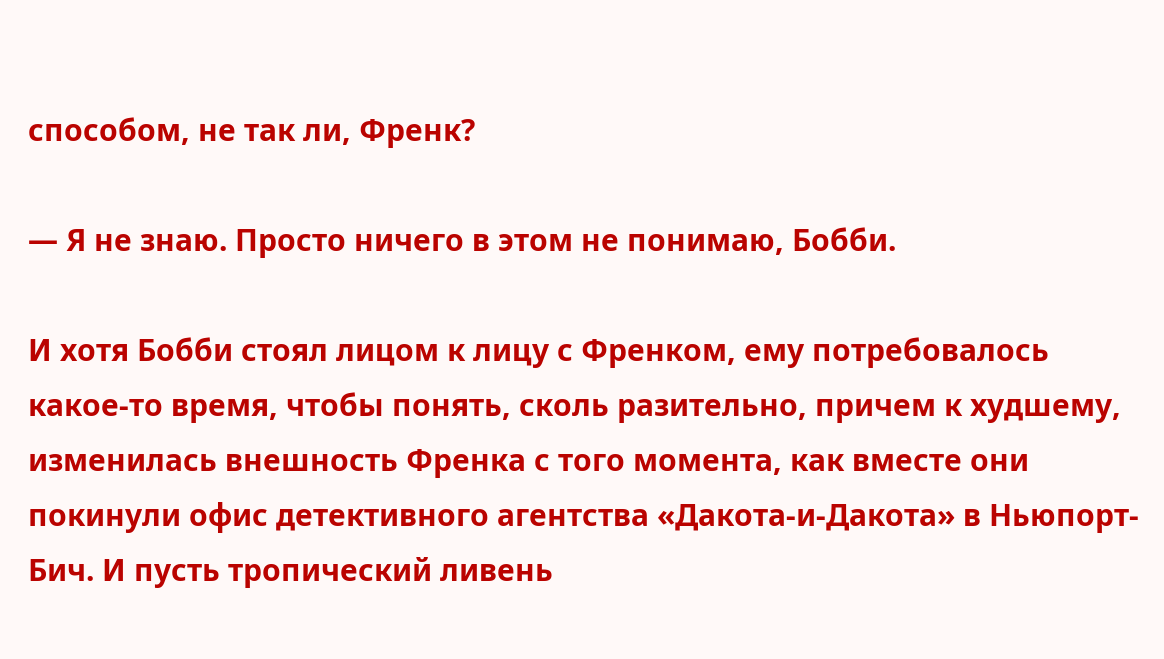способом, не так ли, Френк?

— Я не знаю. Просто ничего в этом не понимаю, Бобби.

И хотя Бобби стоял лицом к лицу с Френком, ему потребовалось какое-то время, чтобы понять, сколь разительно, причем к худшему, изменилась внешность Френка с того момента, как вместе они покинули офис детективного агентства «Дакота-и-Дакота» в Ньюпорт-Бич. И пусть тропический ливень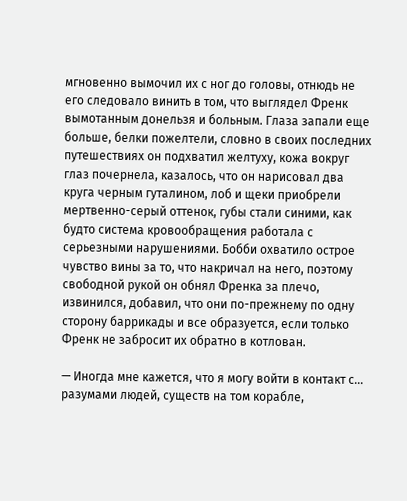мгновенно вымочил их с ног до головы, отнюдь не его следовало винить в том, что выглядел Френк вымотанным донельзя и больным. Глаза запали еще больше, белки пожелтели, словно в своих последних путешествиях он подхватил желтуху, кожа вокруг глаз почернела, казалось, что он нарисовал два круга черным гуталином, лоб и щеки приобрели мертвенно-серый оттенок, губы стали синими, как будто система кровообращения работала с серьезными нарушениями. Бобби охватило острое чувство вины за то, что накричал на него, поэтому свободной рукой он обнял Френка за плечо, извинился, добавил, что они по-прежнему по одну сторону баррикады и все образуется, если только Френк не забросит их обратно в котлован.

— Иногда мне кажется, что я могу войти в контакт с… разумами людей, существ на том корабле,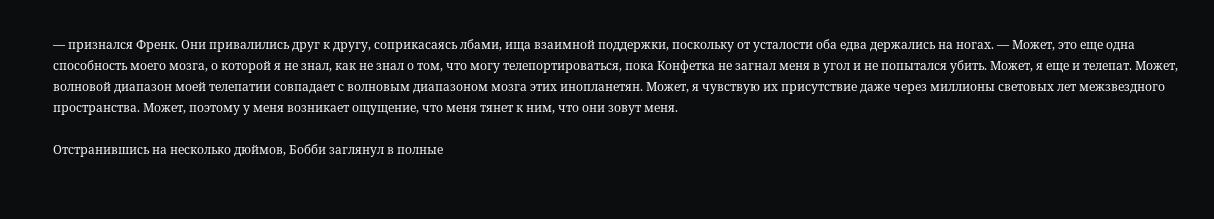— признался Френк. Они привалились друг к другу, соприкасаясь лбами, ища взаимной поддержки, поскольку от усталости оба едва держались на ногах. — Может, это еще одна способность моего мозга, о которой я не знал, как не знал о том, что могу телепортироваться, пока Конфетка не загнал меня в угол и не попытался убить. Может, я еще и телепат. Может, волновой диапазон моей телепатии совпадает с волновым диапазоном мозга этих инопланетян. Может, я чувствую их присутствие даже через миллионы световых лет межзвездного пространства. Может, поэтому у меня возникает ощущение, что меня тянет к ним, что они зовут меня.

Отстранившись на несколько дюймов, Бобби заглянул в полные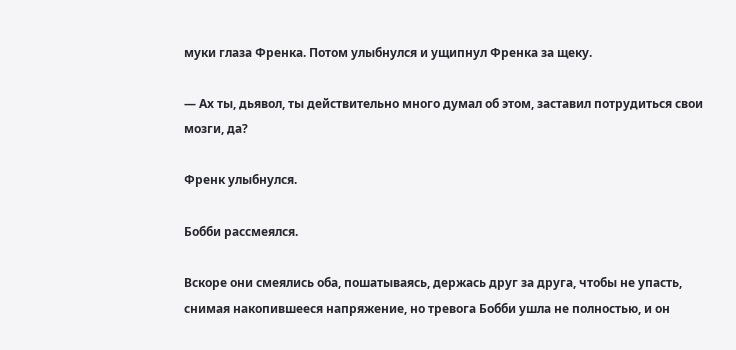муки глаза Френка. Потом улыбнулся и ущипнул Френка за щеку.

— Ах ты, дьявол, ты действительно много думал об этом, заставил потрудиться свои мозги, да?

Френк улыбнулся.

Бобби рассмеялся.

Вскоре они смеялись оба, пошатываясь, держась друг за друга, чтобы не упасть, снимая накопившееся напряжение, но тревога Бобби ушла не полностью, и он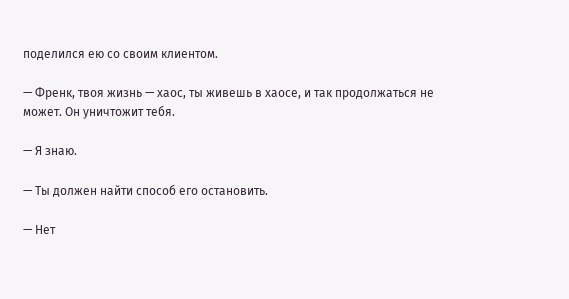поделился ею со своим клиентом.

— Френк, твоя жизнь — хаос, ты живешь в хаосе, и так продолжаться не может. Он уничтожит тебя.

— Я знаю.

— Ты должен найти способ его остановить.

— Нет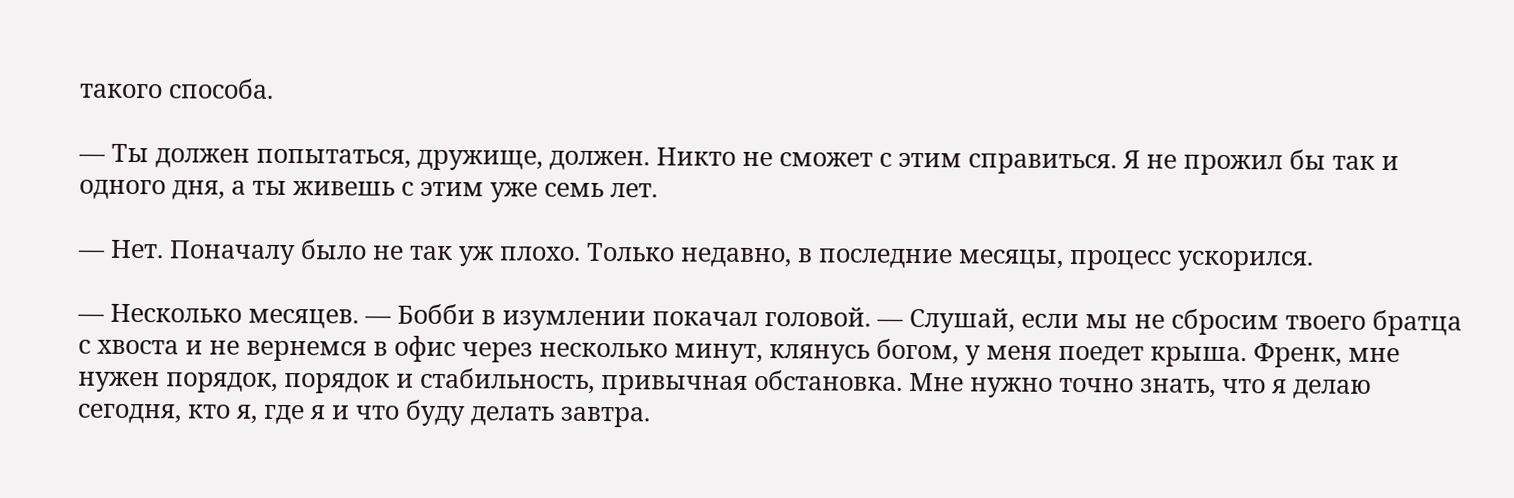такого способа.

— Ты должен попытаться, дружище, должен. Никто не сможет с этим справиться. Я не прожил бы так и одного дня, а ты живешь с этим уже семь лет.

— Нет. Поначалу было не так уж плохо. Только недавно, в последние месяцы, процесс ускорился.

— Несколько месяцев. — Бобби в изумлении покачал головой. — Слушай, если мы не сбросим твоего братца с хвоста и не вернемся в офис через несколько минут, клянусь богом, у меня поедет крыша. Френк, мне нужен порядок, порядок и стабильность, привычная обстановка. Мне нужно точно знать, что я делаю сегодня, кто я, где я и что буду делать завтра.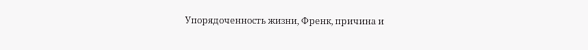Упорядоченность жизни, Френк, причина и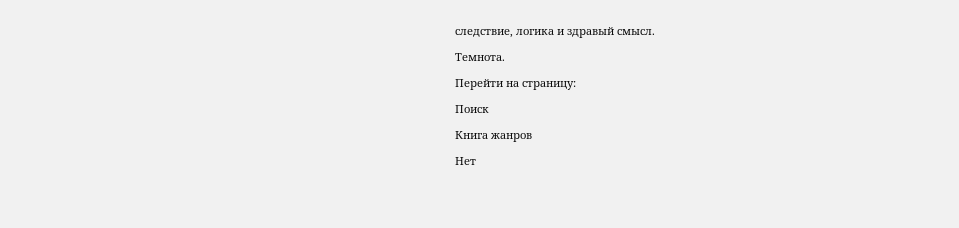следствие, логика и здравый смысл.

Темнота.

Перейти на страницу:

Поиск

Книга жанров

Нет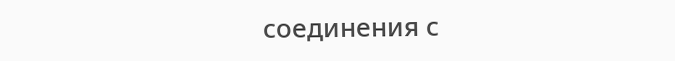соединения с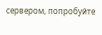сервером, попробуйте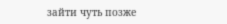зайти чуть позже